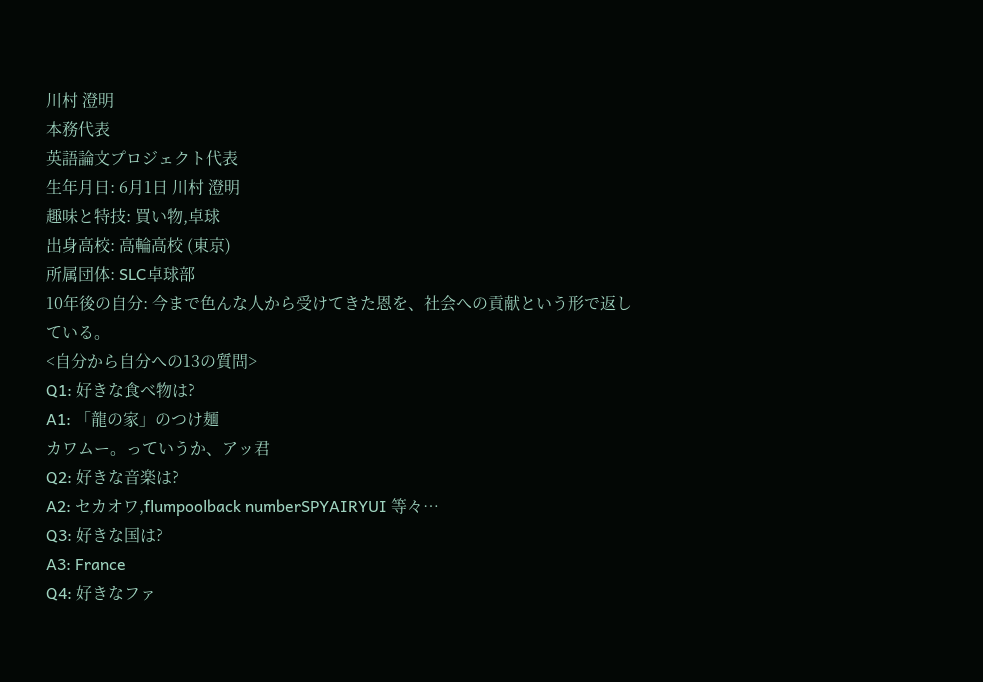川村 澄明
本務代表
英語論文プロジェクト代表
生年月日: 6月1日 川村 澄明
趣味と特技: 買い物,卓球
出身高校: 高輪高校 (東京)
所属団体: SLC卓球部
10年後の自分: 今まで色んな人から受けてきた恩を、社会への貢献という形で返している。
<自分から自分への13の質問>
Q1: 好きな食べ物は?
A1: 「龍の家」のつけ麺
カワムー。っていうか、アッ君
Q2: 好きな音楽は?
A2: セカオワ,flumpoolback numberSPYAIRYUI 等々…
Q3: 好きな国は?
A3: France
Q4: 好きなファ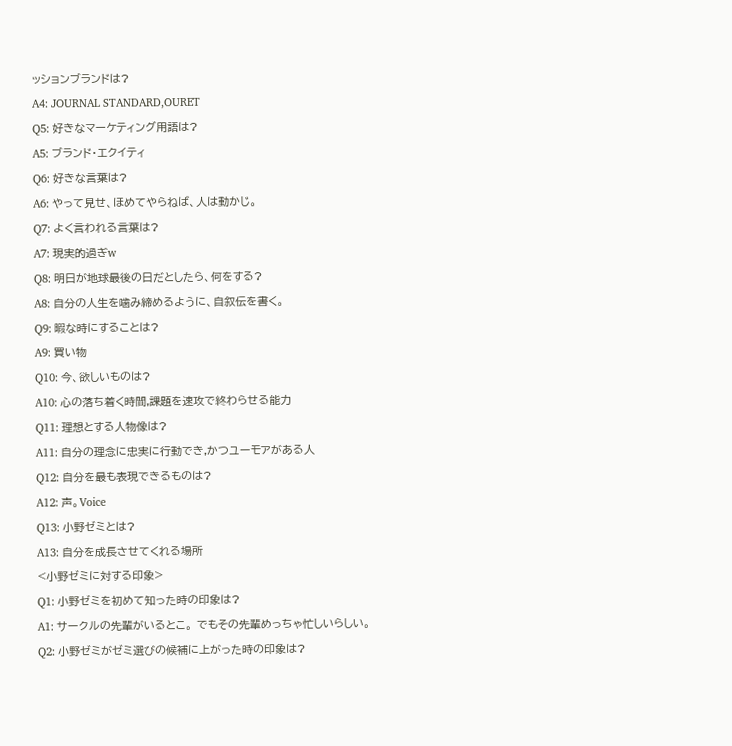ッションブランドは?
A4: JOURNAL STANDARD,OURET
Q5: 好きなマーケティング用語は?
A5: ブランド・エクイティ
Q6: 好きな言葉は?
A6: やって見せ、ほめてやらねば、人は動かじ。
Q7: よく言われる言葉は?
A7: 現実的過ぎw
Q8: 明日が地球最後の日だとしたら、何をする?
A8: 自分の人生を噛み締めるように、自叙伝を書く。
Q9: 暇な時にすることは?
A9: 買い物
Q10: 今、欲しいものは?
A10: 心の落ち着く時間,課題を速攻で終わらせる能力
Q11: 理想とする人物像は?
A11: 自分の理念に忠実に行動でき,かつユーモアがある人
Q12: 自分を最も表現できるものは?
A12: 声。Voice
Q13: 小野ゼミとは?
A13: 自分を成長させてくれる場所
<小野ゼミに対する印象>
Q1: 小野ゼミを初めて知った時の印象は?
A1: サークルの先輩がいるとこ。 でもその先輩めっちゃ忙しいらしい。
Q2: 小野ゼミがゼミ選びの候補に上がった時の印象は?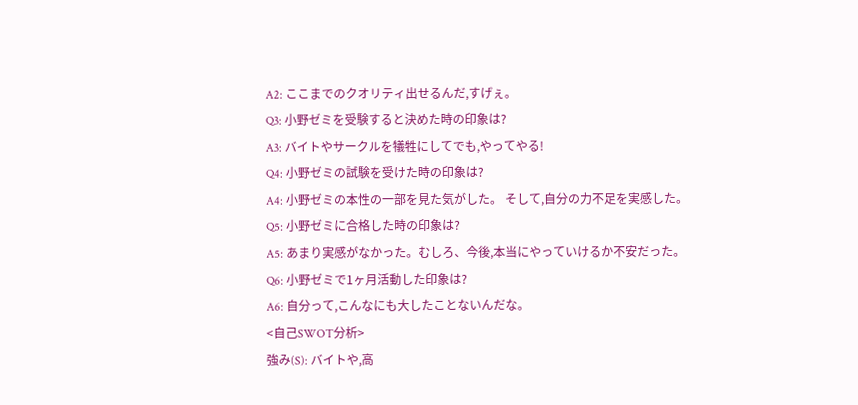A2: ここまでのクオリティ出せるんだ,すげぇ。
Q3: 小野ゼミを受験すると決めた時の印象は?
A3: バイトやサークルを犠牲にしてでも,やってやる!
Q4: 小野ゼミの試験を受けた時の印象は?
A4: 小野ゼミの本性の一部を見た気がした。 そして,自分の力不足を実感した。
Q5: 小野ゼミに合格した時の印象は?
A5: あまり実感がなかった。むしろ、今後,本当にやっていけるか不安だった。
Q6: 小野ゼミで1ヶ月活動した印象は?
A6: 自分って,こんなにも大したことないんだな。
<自己SWOT分析>
強み(S): バイトや,高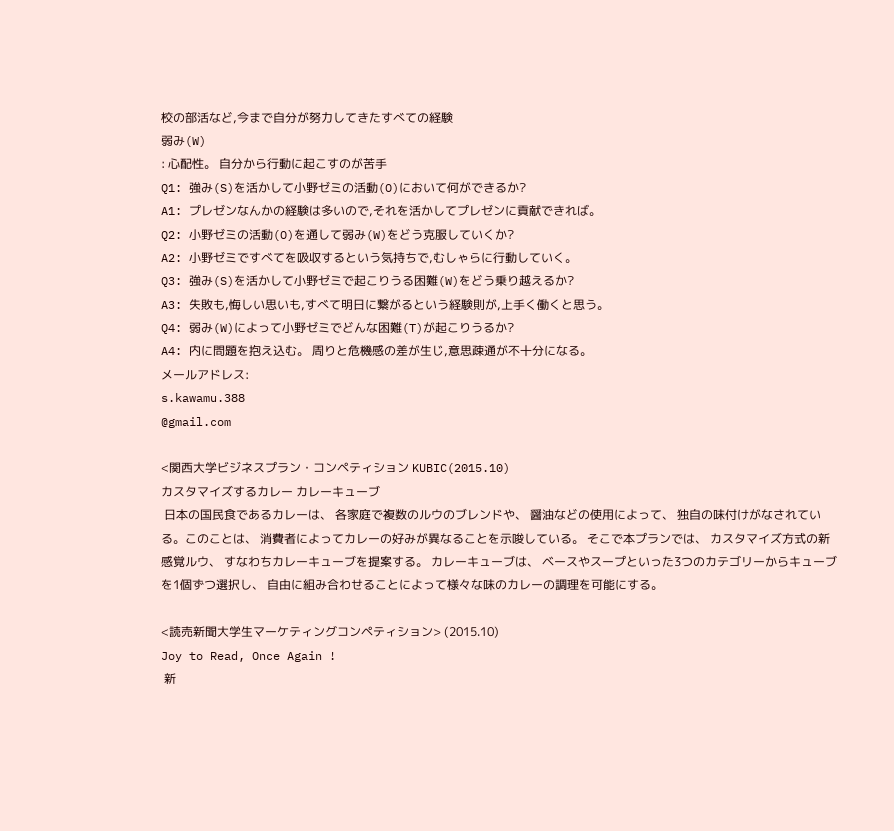校の部活など,今まで自分が努力してきたすべての経験
弱み(W)
: 心配性。 自分から行動に起こすのが苦手
Q1: 強み(S)を活かして小野ゼミの活動(O)において何ができるか?
A1: プレゼンなんかの経験は多いので,それを活かしてプレゼンに貢献できれば。
Q2: 小野ゼミの活動(O)を通して弱み(W)をどう克服していくか?
A2: 小野ゼミですべてを吸収するという気持ちで,むしゃらに行動していく。
Q3: 強み(S)を活かして小野ゼミで起こりうる困難(W)をどう乗り越えるか?
A3: 失敗も,悔しい思いも,すべて明日に繋がるという経験則が,上手く働くと思う。
Q4: 弱み(W)によって小野ゼミでどんな困難(T)が起こりうるか?
A4: 内に問題を抱え込む。 周りと危機感の差が生じ,意思疎通が不十分になる。
メールアドレス:
s.kawamu.388
@gmail.com

<関西大学ビジネスプラン・コンペティション KUBIC(2015.10)
カスタマイズするカレー カレーキューブ
 日本の国民食であるカレーは、 各家庭で複数のルウのブレンドや、 醤油などの使用によって、 独自の味付けがなされている。このことは、 消費者によってカレーの好みが異なることを示唆している。 そこで本プランでは、 カスタマイズ方式の新感覚ルウ、 すなわちカレーキューブを提案する。 カレーキューブは、 ベースやスープといった3つのカテゴリーからキューブを1個ずつ選択し、 自由に組み合わせることによって様々な味のカレーの調理を可能にする。

<読売新聞大学生マーケティングコンペティション> (2015.10)
Joy to Read, Once Again !
 新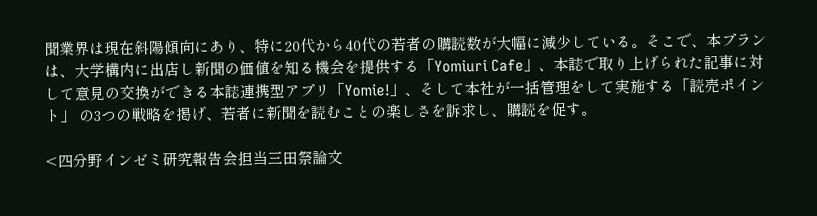聞業界は現在斜陽傾向にあり、特に20代から40代の若者の購読数が大幅に減少している。そこで、本プランは、大学構内に出店し新聞の価値を知る機会を提供する「Yomiuri Cafe」、本誌で取り上げられた記事に対して意見の交換ができる本誌連携型アプリ「Yomie!」、そして本社が一括管理をして実施する「読売ポイント」 の3つの戦略を掲げ、若者に新聞を読むことの楽しさを訴求し、購読を促す。

<四分野インゼミ研究報告会担当三田祭論文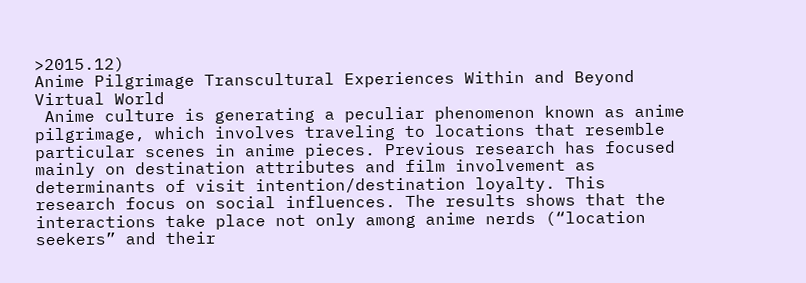>2015.12)
Anime Pilgrimage Transcultural Experiences Within and Beyond Virtual World
 Anime culture is generating a peculiar phenomenon known as anime pilgrimage, which involves traveling to locations that resemble particular scenes in anime pieces. Previous research has focused mainly on destination attributes and film involvement as determinants of visit intention/destination loyalty. This research focus on social influences. The results shows that the interactions take place not only among anime nerds (“location seekers” and their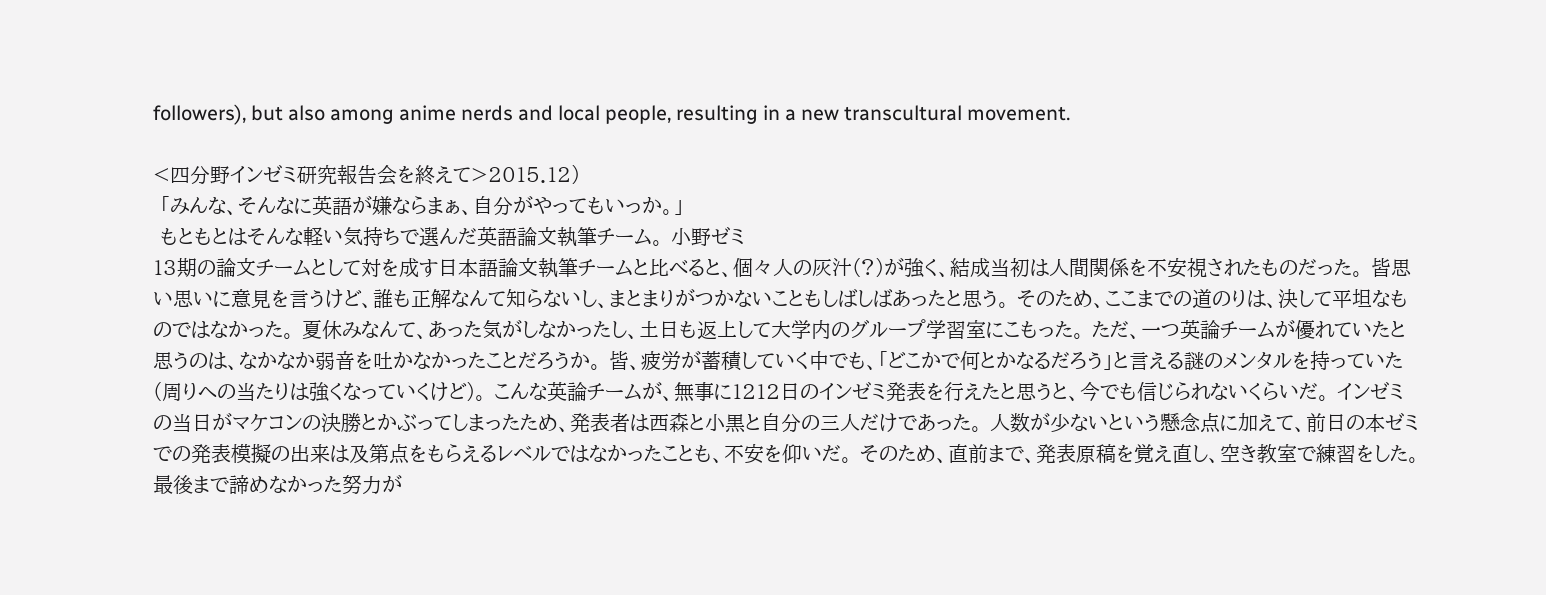followers), but also among anime nerds and local people, resulting in a new transcultural movement.

<四分野インゼミ研究報告会を終えて>2015.12)
 「みんな、そんなに英語が嫌ならまぁ、自分がやってもいっか。」
 もともとはそんな軽い気持ちで選んだ英語論文執筆チーム。 小野ゼミ
13期の論文チームとして対を成す日本語論文執筆チームと比べると、個々人の灰汁(?)が強く、結成当初は人間関係を不安視されたものだった。 皆思い思いに意見を言うけど、誰も正解なんて知らないし、まとまりがつかないこともしばしばあったと思う。 そのため、ここまでの道のりは、決して平坦なものではなかった。 夏休みなんて、あった気がしなかったし、土日も返上して大学内のグループ学習室にこもった。 ただ、一つ英論チームが優れていたと思うのは、なかなか弱音を吐かなかったことだろうか。 皆、疲労が蓄積していく中でも、「どこかで何とかなるだろう」と言える謎のメンタルを持っていた(周りへの当たりは強くなっていくけど)。 こんな英論チームが、無事に1212日のインゼミ発表を行えたと思うと、今でも信じられないくらいだ。 インゼミの当日がマケコンの決勝とかぶってしまったため、発表者は西森と小黒と自分の三人だけであった。 人数が少ないという懸念点に加えて、前日の本ゼミでの発表模擬の出来は及第点をもらえるレベルではなかったことも、不安を仰いだ。 そのため、直前まで、発表原稿を覚え直し、空き教室で練習をした。 最後まで諦めなかった努力が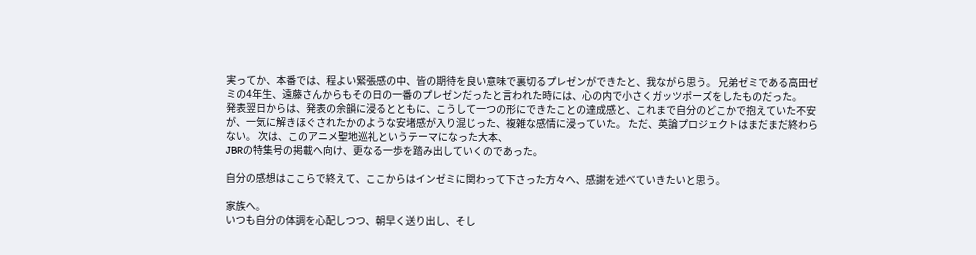実ってか、本番では、程よい緊張感の中、皆の期待を良い意味で裏切るプレゼンができたと、我ながら思う。 兄弟ゼミである高田ゼミの4年生、遠藤さんからもその日の一番のプレゼンだったと言われた時には、心の内で小さくガッツポーズをしたものだった。
発表翌日からは、発表の余韻に浸るとともに、こうして一つの形にできたことの達成感と、これまで自分のどこかで抱えていた不安が、一気に解きほぐされたかのような安堵感が入り混じった、複雑な感情に浸っていた。 ただ、英論プロジェクトはまだまだ終わらない。 次は、このアニメ聖地巡礼というテーマになった大本、
JBRの特集号の掲載へ向け、更なる一歩を踏み出していくのであった。

自分の感想はここらで終えて、ここからはインゼミに関わって下さった方々へ、感謝を述べていきたいと思う。

家族へ。
いつも自分の体調を心配しつつ、朝早く送り出し、そし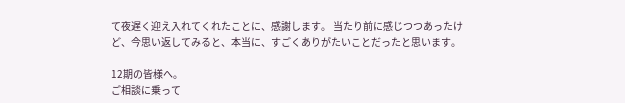て夜遅く迎え入れてくれたことに、感謝します。 当たり前に感じつつあったけど、今思い返してみると、本当に、すごくありがたいことだったと思います。

12期の皆様へ。
ご相談に乗って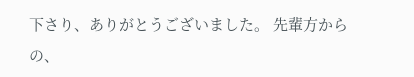下さり、ありがとうございました。 先輩方からの、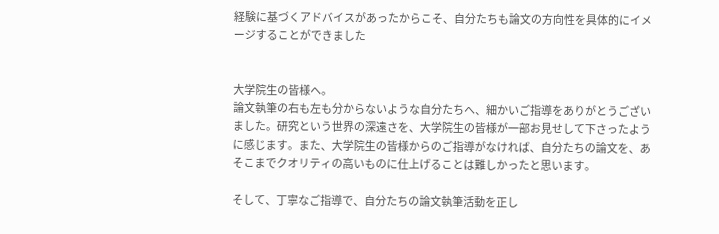経験に基づくアドバイスがあったからこそ、自分たちも論文の方向性を具体的にイメージすることができました


大学院生の皆様へ。
論文執筆の右も左も分からないような自分たちへ、細かいご指導をありがとうございました。研究という世界の深遠さを、大学院生の皆様が一部お見せして下さったように感じます。また、大学院生の皆様からのご指導がなければ、自分たちの論文を、あそこまでクオリティの高いものに仕上げることは難しかったと思います。

そして、丁寧なご指導で、自分たちの論文執筆活動を正し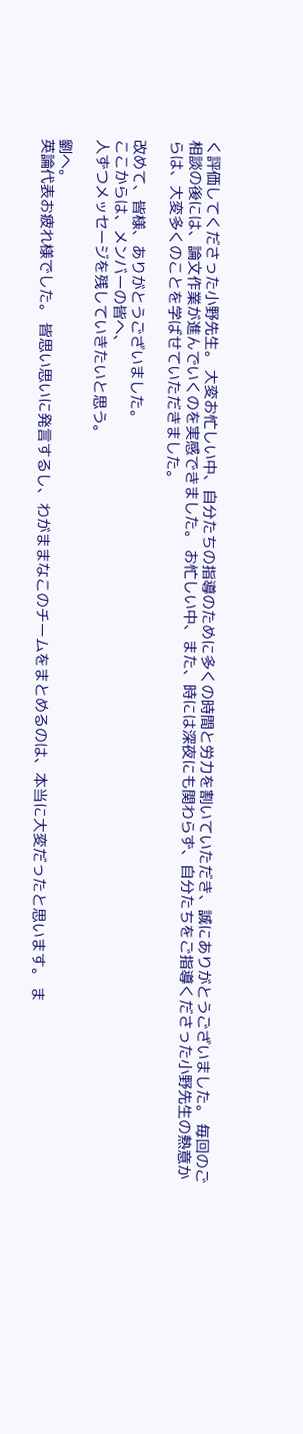く評価してくださった小野先生。 大変お忙しい中、自分たちの指導のために多くの時間と労力を割いていただき、誠にありがとうございました。 毎回のご相談の後には、論文作業が進んでいくのを実感できました。 お忙しい中、また、時には深夜にも関わらず、自分たちをご指導くださった小野先生の熱意からは、大変多くのことを学ばせていただきました。

改めて、皆様、ありがとうございました。
ここからは、メンバーの皆へ、
人ずつメッセージを残していきたいと思う。

劉へ。
英論代表お疲れ様でした。 皆思い思いに発言するし、わがままなこのチームをまとめるのは、本当に大変だったと思います。 ま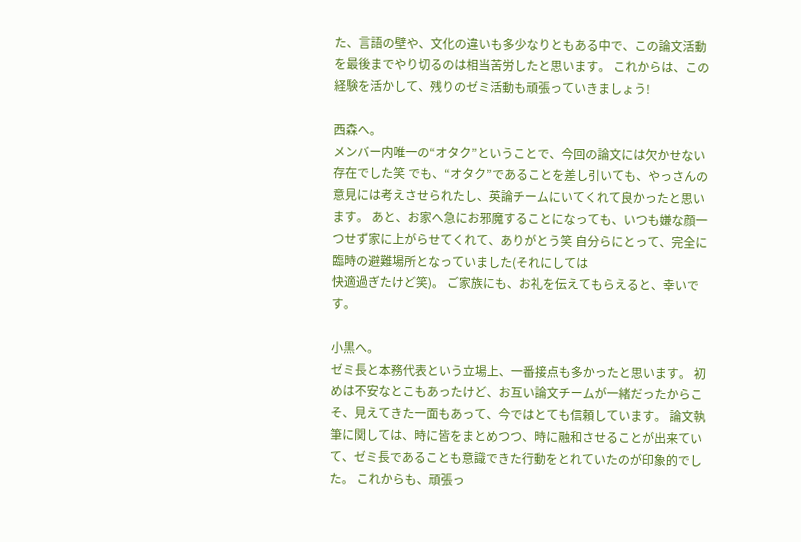た、言語の壁や、文化の違いも多少なりともある中で、この論文活動を最後までやり切るのは相当苦労したと思います。 これからは、この経験を活かして、残りのゼミ活動も頑張っていきましょう!

西森へ。
メンバー内唯一の“オタク”ということで、今回の論文には欠かせない存在でした笑 でも、“オタク”であることを差し引いても、やっさんの意見には考えさせられたし、英論チームにいてくれて良かったと思います。 あと、お家へ急にお邪魔することになっても、いつも嫌な顔一つせず家に上がらせてくれて、ありがとう笑 自分らにとって、完全に臨時の避難場所となっていました(それにしては
快適過ぎたけど笑)。 ご家族にも、お礼を伝えてもらえると、幸いです。

小黒へ。
ゼミ長と本務代表という立場上、一番接点も多かったと思います。 初めは不安なとこもあったけど、お互い論文チームが一緒だったからこそ、見えてきた一面もあって、今ではとても信頼しています。 論文執筆に関しては、時に皆をまとめつつ、時に融和させることが出来ていて、ゼミ長であることも意識できた行動をとれていたのが印象的でした。 これからも、頑張っ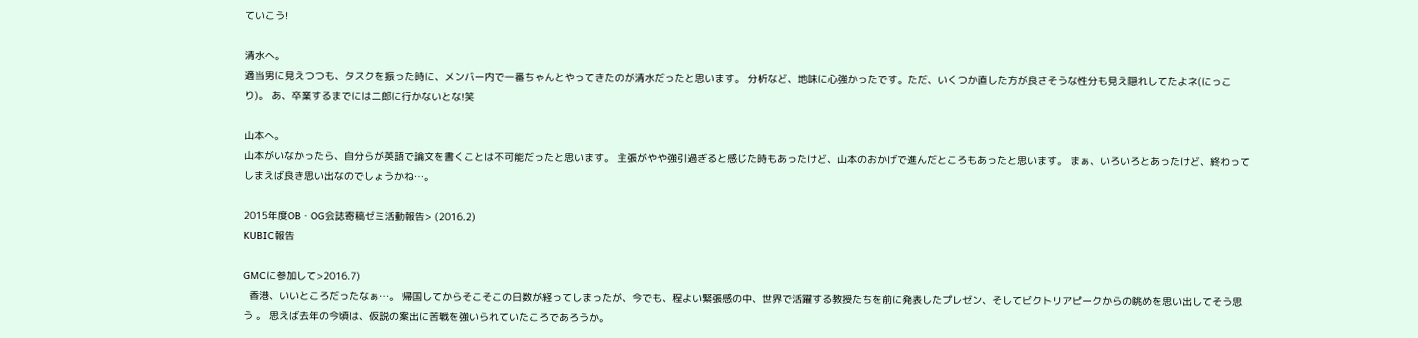ていこう!

清水へ。
適当男に見えつつも、タスクを振った時に、メンバー内で一番ちゃんとやってきたのが清水だったと思います。 分析など、地味に心強かったです。ただ、いくつか直した方が良さそうな性分も見え隠れしてたよネ(にっこり)。 あ、卒業するまでには二郎に行かないとな!笑

山本へ。
山本がいなかったら、自分らが英語で論文を書くことは不可能だったと思います。 主張がやや強引過ぎると感じた時もあったけど、山本のおかげで進んだところもあったと思います。 まぁ、いろいろとあったけど、終わってしまえば良き思い出なのでしょうかね…。

2015年度OB・OG会誌寄稿ゼミ活動報告> (2016.2)
KUBIC報告

GMCに参加して>2016.7)
  香港、いいところだったなぁ…。 帰国してからそこそこの日数が経ってしまったが、今でも、程よい緊張感の中、世界で活躍する教授たちを前に発表したプレゼン、そしてビクトリアピークからの眺めを思い出してそう思う 。 思えば去年の今頃は、仮説の案出に苦戦を強いられていたころであろうか。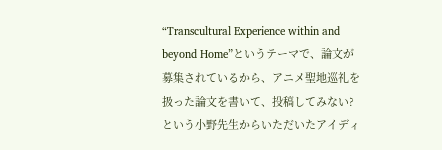“Transcultural Experience within and beyond Home”というテーマで、論文が募集されているから、アニメ聖地巡礼を扱った論文を書いて、投稿してみない?という小野先生からいただいたアイディ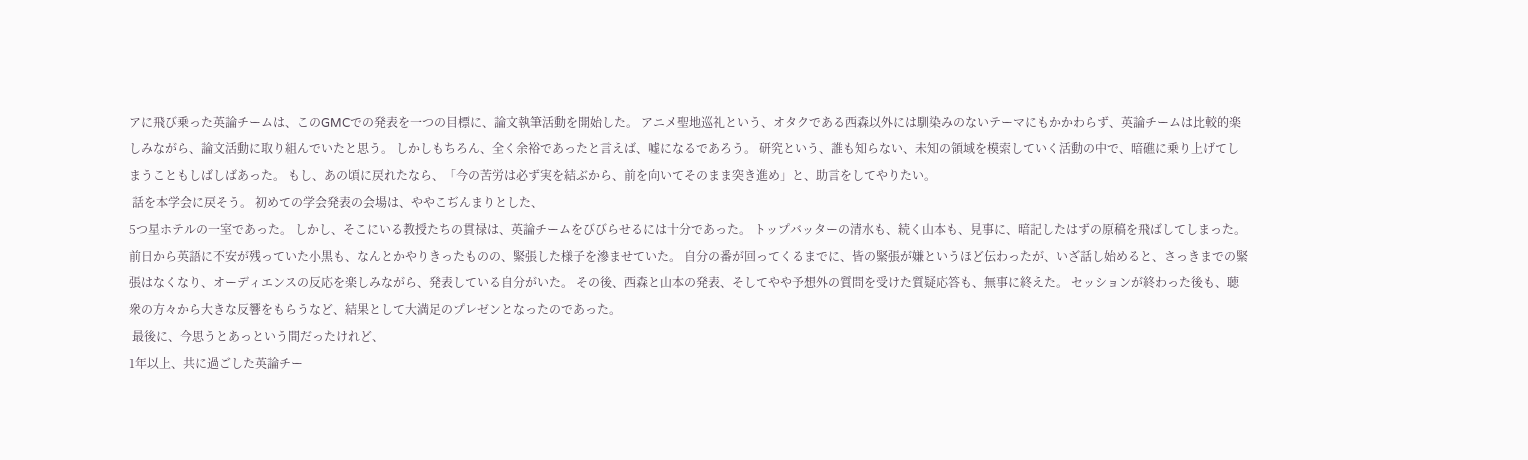アに飛び乗った英論チームは、このGMCでの発表を一つの目標に、論文執筆活動を開始した。 アニメ聖地巡礼という、オタクである西森以外には馴染みのないテーマにもかかわらず、英論チームは比較的楽しみながら、論文活動に取り組んでいたと思う。 しかしもちろん、全く余裕であったと言えば、嘘になるであろう。 研究という、誰も知らない、未知の領域を模索していく活動の中で、暗礁に乗り上げてしまうこともしばしばあった。 もし、あの頃に戻れたなら、「今の苦労は必ず実を結ぶから、前を向いてそのまま突き進め」と、助言をしてやりたい。
 話を本学会に戻そう。 初めての学会発表の会場は、ややこぢんまりとした、
5つ星ホテルの一室であった。 しかし、そこにいる教授たちの貫禄は、英論チームをびびらせるには十分であった。 トップバッターの清水も、続く山本も、見事に、暗記したはずの原稿を飛ばしてしまった。 前日から英語に不安が残っていた小黒も、なんとかやりきったものの、緊張した様子を滲ませていた。 自分の番が回ってくるまでに、皆の緊張が嫌というほど伝わったが、いざ話し始めると、さっきまでの緊張はなくなり、オーディエンスの反応を楽しみながら、発表している自分がいた。 その後、西森と山本の発表、そしてやや予想外の質問を受けた質疑応答も、無事に終えた。 セッションが終わった後も、聴衆の方々から大きな反響をもらうなど、結果として大満足のプレゼンとなったのであった。
 最後に、今思うとあっという間だったけれど、
1年以上、共に過ごした英論チー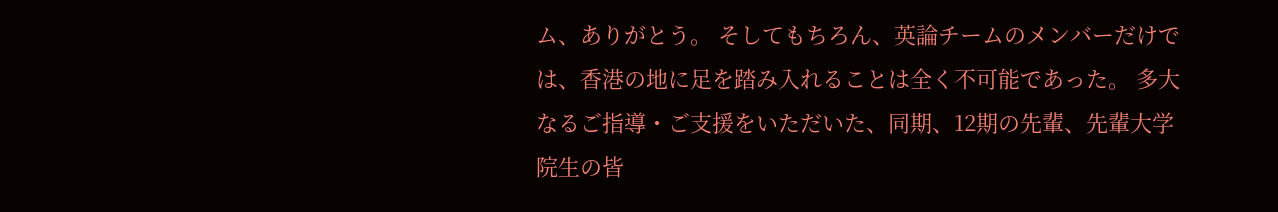ム、ありがとう。 そしてもちろん、英論チームのメンバーだけでは、香港の地に足を踏み入れることは全く不可能であった。 多大なるご指導・ご支援をいただいた、同期、12期の先輩、先輩大学院生の皆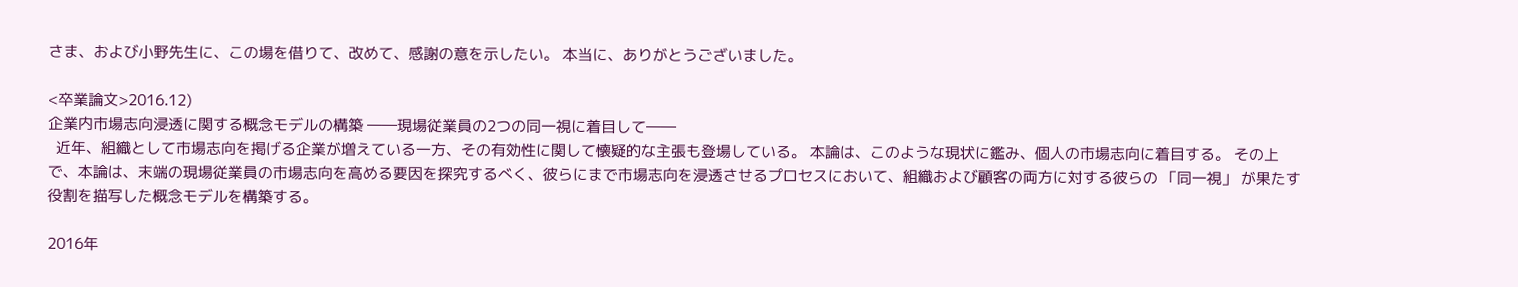さま、および小野先生に、この場を借りて、改めて、感謝の意を示したい。 本当に、ありがとうございました。

<卒業論文>2016.12)
企業内市場志向浸透に関する概念モデルの構築 ――現場従業員の2つの同一視に着目して――
  近年、組織として市場志向を掲げる企業が増えている一方、その有効性に関して懐疑的な主張も登場している。 本論は、このような現状に鑑み、個人の市場志向に着目する。 その上で、本論は、末端の現場従業員の市場志向を高める要因を探究するべく、彼らにまで市場志向を浸透させるプロセスにおいて、組織および顧客の両方に対する彼らの 「同一視」 が果たす役割を描写した概念モデルを構築する。

2016年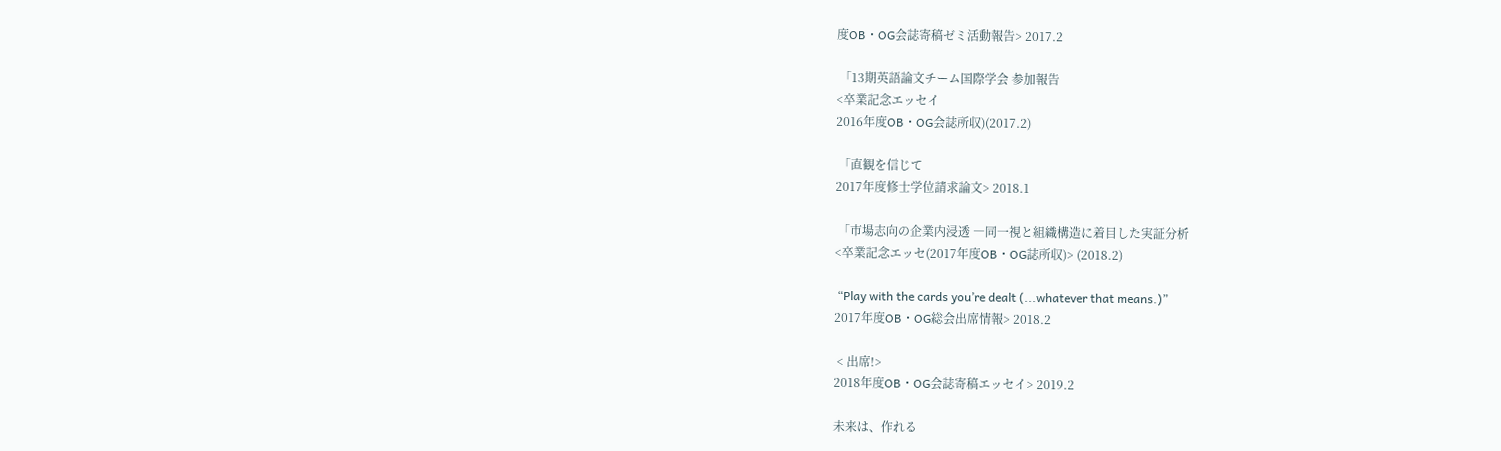度OB・OG会誌寄稿ゼミ活動報告> 2017.2

 「13期英語論文チーム国際学会 参加報告
<卒業記念エッセイ
2016年度OB・OG会誌所収)(2017.2)

 「直観を信じて
2017年度修士学位請求論文> 2018.1

 「市場志向の企業内浸透 ―同一視と組織構造に着目した実証分析
<卒業記念エッセ(2017年度OB・OG誌所収)> (2018.2)

 “Play with the cards you’re dealt (...whatever that means.)”
2017年度OB・OG総会出席情報> 2018.2

 < 出席!>
2018年度OB・OG会誌寄稿エッセイ> 2019.2

未来は、作れる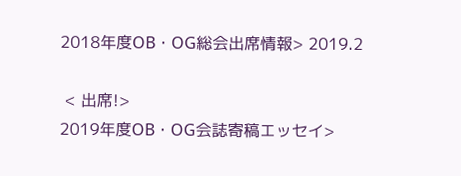2018年度OB・OG総会出席情報> 2019.2

 < 出席!>
2019年度OB・OG会誌寄稿エッセイ>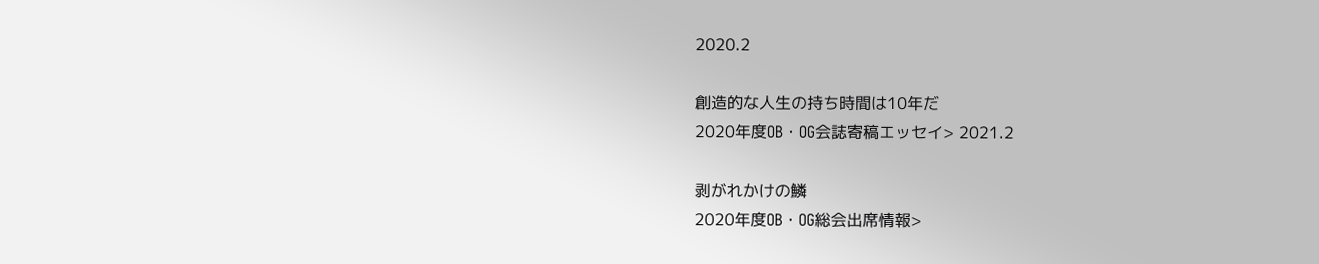2020.2

創造的な人生の持ち時間は10年だ
2020年度OB・OG会誌寄稿エッセイ> 2021.2

剥がれかけの鱗
2020年度OB・OG総会出席情報>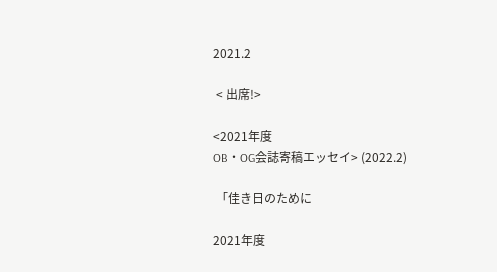2021.2

 < 出席!>

<2021年度
OB・OG会誌寄稿エッセイ> (2022.2)

 「佳き日のために

2021年度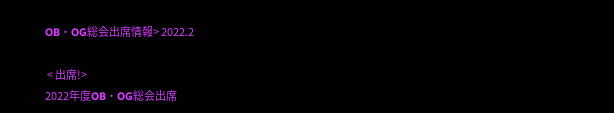OB・OG総会出席情報> 2022.2

 < 出席!>
2022年度OB・OG総会出席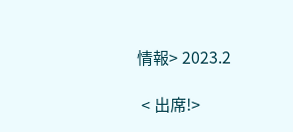情報> 2023.2

 < 出席!>